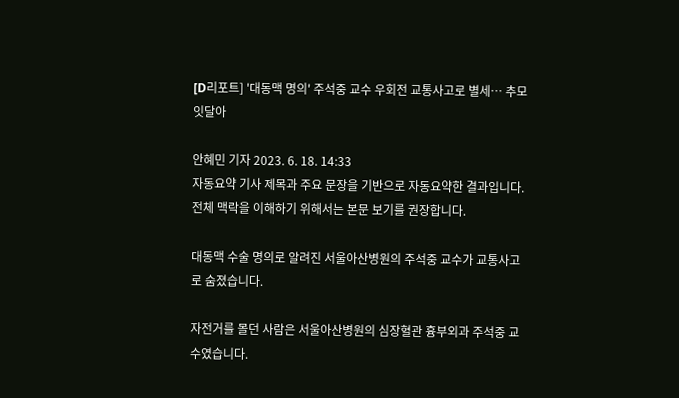[D리포트] '대동맥 명의' 주석중 교수 우회전 교통사고로 별세… 추모 잇달아

안혜민 기자 2023. 6. 18. 14:33
자동요약 기사 제목과 주요 문장을 기반으로 자동요약한 결과입니다.
전체 맥락을 이해하기 위해서는 본문 보기를 권장합니다.

대동맥 수술 명의로 알려진 서울아산병원의 주석중 교수가 교통사고로 숨졌습니다.

자전거를 몰던 사람은 서울아산병원의 심장혈관 흉부외과 주석중 교수였습니다.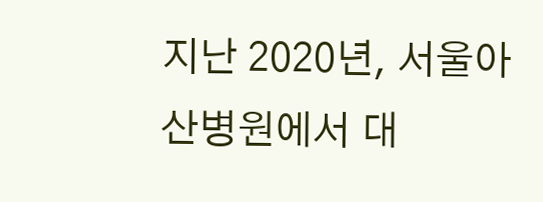지난 2020년, 서울아산병원에서 대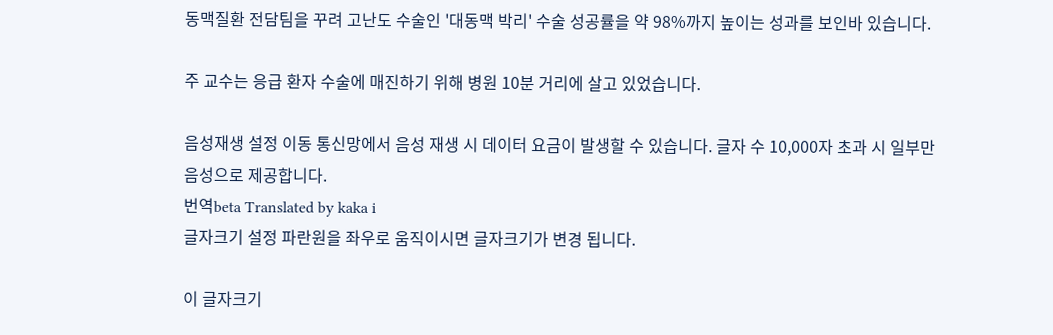동맥질환 전담팀을 꾸려 고난도 수술인 '대동맥 박리' 수술 성공률을 약 98%까지 높이는 성과를 보인바 있습니다.

주 교수는 응급 환자 수술에 매진하기 위해 병원 10분 거리에 살고 있었습니다.

음성재생 설정 이동 통신망에서 음성 재생 시 데이터 요금이 발생할 수 있습니다. 글자 수 10,000자 초과 시 일부만 음성으로 제공합니다.
번역beta Translated by kaka i
글자크기 설정 파란원을 좌우로 움직이시면 글자크기가 변경 됩니다.

이 글자크기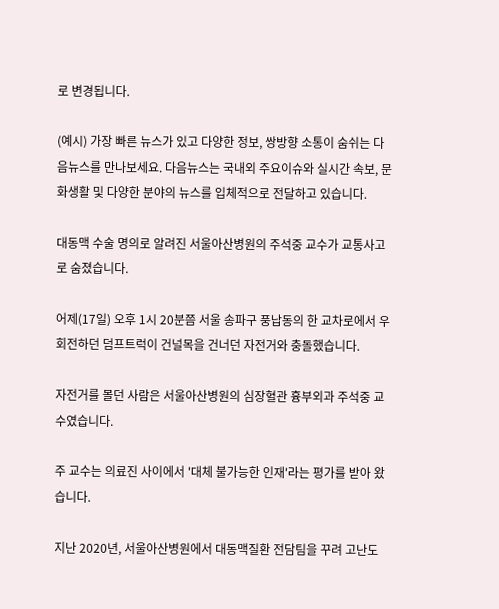로 변경됩니다.

(예시) 가장 빠른 뉴스가 있고 다양한 정보, 쌍방향 소통이 숨쉬는 다음뉴스를 만나보세요. 다음뉴스는 국내외 주요이슈와 실시간 속보, 문화생활 및 다양한 분야의 뉴스를 입체적으로 전달하고 있습니다.

대동맥 수술 명의로 알려진 서울아산병원의 주석중 교수가 교통사고로 숨졌습니다.

어제(17일) 오후 1시 20분쯤 서울 송파구 풍납동의 한 교차로에서 우회전하던 덤프트럭이 건널목을 건너던 자전거와 충돌했습니다.

자전거를 몰던 사람은 서울아산병원의 심장혈관 흉부외과 주석중 교수였습니다.

주 교수는 의료진 사이에서 '대체 불가능한 인재'라는 평가를 받아 왔습니다.

지난 2020년, 서울아산병원에서 대동맥질환 전담팀을 꾸려 고난도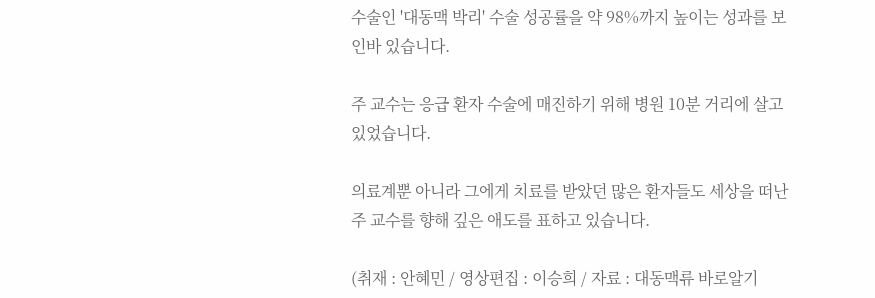수술인 '대동맥 박리' 수술 성공률을 약 98%까지 높이는 성과를 보인바 있습니다.

주 교수는 응급 환자 수술에 매진하기 위해 병원 10분 거리에 살고 있었습니다.

의료계뿐 아니라 그에게 치료를 받았던 많은 환자들도 세상을 떠난 주 교수를 향해 깊은 애도를 표하고 있습니다.

(취재 : 안혜민 / 영상편집 : 이승희 / 자료 : 대동맥류 바로알기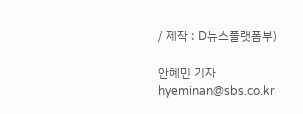/ 제작 : D뉴스플랫폼부)

안혜민 기자 hyeminan@sbs.co.kr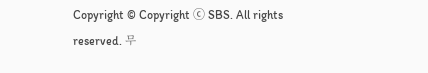Copyright © Copyright ⓒ SBS. All rights reserved. 무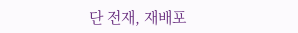단 전재, 재배포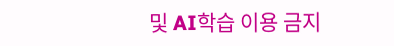및 AI학습 이용 금지